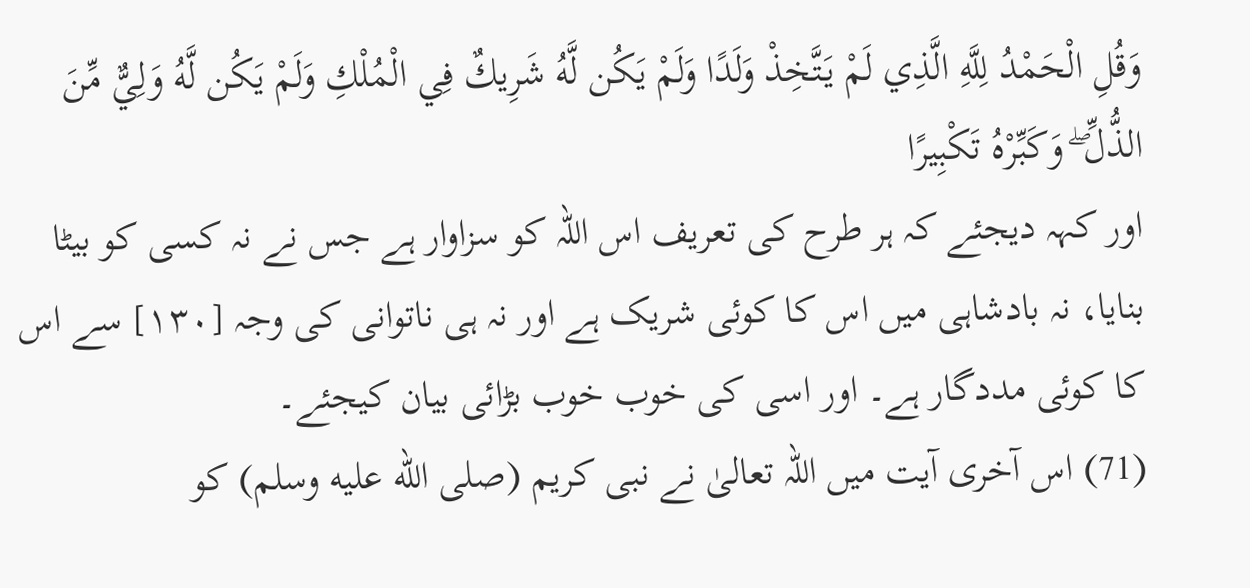وَقُلِ الْحَمْدُ لِلَّهِ الَّذِي لَمْ يَتَّخِذْ وَلَدًا وَلَمْ يَكُن لَّهُ شَرِيكٌ فِي الْمُلْكِ وَلَمْ يَكُن لَّهُ وَلِيٌّ مِّنَ الذُّلِّ ۖ وَكَبِّرْهُ تَكْبِيرًا
اور کہہ دیجئے کہ ہر طرح کی تعریف اس اللہ کو سزاوار ہے جس نے نہ کسی کو بیٹا بنایا، نہ بادشاہی میں اس کا کوئی شریک ہے اور نہ ہی ناتوانی کی وجہ [١٣٠] سے اس کا کوئی مددگار ہے۔ اور اسی کی خوب خوب بڑائی بیان کیجئے۔
(71) اس آخری آیت میں اللہ تعالیٰ نے نبی کریم (صلى الله عليه وسلم) کو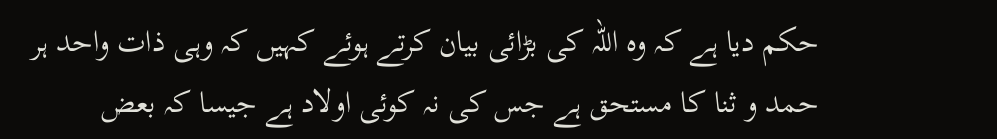حکم دیا ہے کہ وہ اللہ کی بڑائی بیان کرتے ہوئے کہیں کہ وہی ذات واحد ہر حمد و ثنا کا مستحق ہے جس کی نہ کوئی اولاد ہے جیسا کہ بعض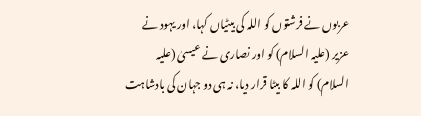عربوں نے فرشتوں کو اللہ کی بیٹیاں کہا، اور یہود نے عزیر (علیہ السلام) کو اور نصاری نے عیسیٰ (علیہ السلام) کو اللہ کا بیٹا قرار دیا، نہ ہی دو جہان کی بادشاہت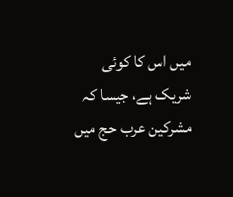میں اس کا کوئی شریک ہے، جیسا کہ مشرکین عرب حج میں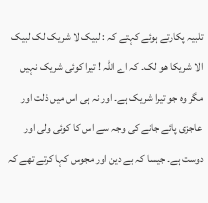تلبیہ پکارتے ہوئے کہتے کہ : لبیک لا شریک لک لبیک الا شریکا ھو لک۔ کہ اے اللہ ! تیرا کوئی شریک نہیں مگر وہ جو تیرا شریک ہے۔ اور نہ ہی اس میں ذلت اور عاجزی پائے جانے کی وجہ سے اس کا کوئی ولی اور دوست ہے۔ جیسا کہ بے دین اور مجوس کہا کرتے تھے کہ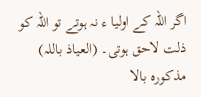اگر اللہ کے اولیا ء نہ ہوتے تو اللہ کو ذلت لاحق ہوتی۔ (العیاذ باللہ) مذکورہ بالا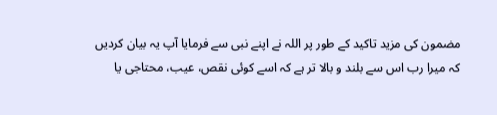مضمون کی مزید تاکید کے طور پر اللہ نے اپنے نبی سے فرمایا آپ یہ بیان کردیں کہ میرا رب اس سے بلند و بالا تر ہے کہ اسے کوئی نقص، عیب، محتاجی یا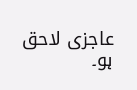عاجزی لاحق ہو۔